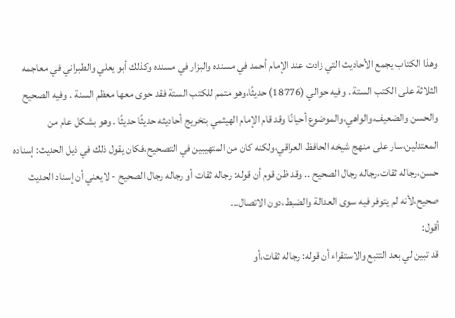وهذا الكتاب يجمع الأحاديث التي زادت عند الإمام أحمد في مسنده والبزار في مسنده وكذلك أبو يعلي والطبراني في معاجمه الثلاثة على الكتب الستة . وفيه حوالي (18776) حديثًا،وهو متمم للكتب الستة فقد حوى معها معظم السنة . وفيه الصحيح والحسن والضعيف،والواهي،والموضوع أحيانًا وقد قام الإمام الهيثمي بتخريج أحاديثه حديثًا حديثًا . وهو بشكل عام من المعتدلين،سار على منهج شيخه الحافظ العراقي،ولكنه كان من المتهيبين في التصحيح،فكان يقول ذلك في ذيل الحديث: إسناده حسن،رجاله ثقات،رجاله رجال الصحيح .. وقد ظن قوم أن قوله: رجاله ثقات أو رجاله رجال الصحيح - لايعني أن إسناد الحديث صحيح،لأنه لم يتوفر فيه سوى العدالة والضبط،دون الاتصال...
أقول:
قد تبين لي بعد التتبع والاستقراء أن قوله: رجاله ثقات،أو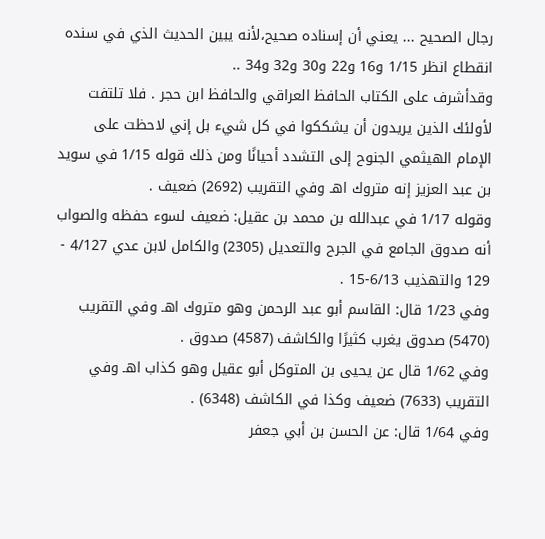رجال الصحيح ... يعني أن إسناده صحيح،لأنه يبين الحديث الذي في سنده انقطاع انظر 1/15 و16 و22 و30 و32 و34 ..
وقدأشرف على الكتاب الحافظ العراقي والحافظ ابن حجر . فلا تلتفت لأولئك الذين يريدون أن يشككوا في كل شيء بل إني لاحظت على الإمام الهيثمي الجنوح إلى التشدد أحيانًا ومن ذلك قوله 1/15 في سويد بن عبد العزيز إنه متروك اهـ وفي التقريب (2692) ضعيف .
وقوله 1/17 في عبدالله بن محمد بن عقيل: ضعيف لسوء حفظه والصواب أنه صدوق الجامع في الجرح والتعديل (2305) والكامل لابن عدي 4/127 - 129 والتهذيب 6/13-15 .
وفي 1/23 قال: القاسم أبو عبد الرحمن وهو متروك اهـ وفي التقريب (5470) صدوق يغرب كثيرًا والكاشف (4587) صدوق .
وفي 1/62 قال عن يحيى بن المتوكل أبو عقيل وهو كذاب اهـ وفي التقريب (7633) ضعيف وكذا في الكاشف (6348) .
وفي 1/64 قال: عن الحسن بن أبي جعفر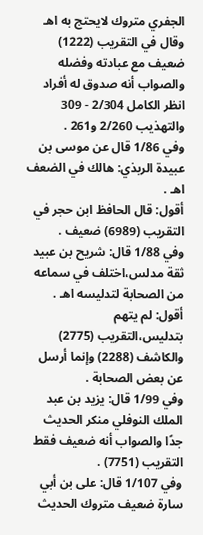الجفري متروك لايحتج به اهـ وقال في التقريب (1222) ضعيف مع عبادته وفضله والصواب أنه صدوق له أفراد انظر الكامل 2/304 - 309 والتهذيب 2/260 و261 .
وفي 1/86 قال عن موسى بن عبيدة الربذي: هالك في الضعف اهـ .
أقول: قال الحافظ ابن حجر في التقريب (6989) ضعيف .
وفي 1/88 قال: شريح بن عبيد ثقة مدلس،اختلف في سماعه من الصحابة لتدليسه اهـ .
أقول: لم يتهم بتدليس،التقريب (2775) والكاشف (2288) وإنما أرسل عن بعض الصحابة .
وفي 1/99 قال: يزيد بن عبد الملك النوفلي منكر الحديث جدًا والصواب أنه ضعيف فقط التقريب (7751) .
وفي 1/107 قال: على بن أبي سارة ضعيف متروك الحديث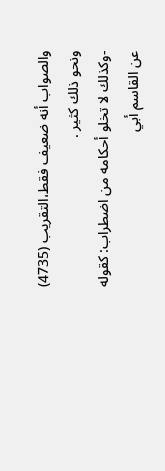والصواب أنه ضعيف فقط،التقريب (4735) ونحو ذلك كثير .
-وكذلك لا تخلو أحكامه من اضطراب: كقوله عن القاسم أبي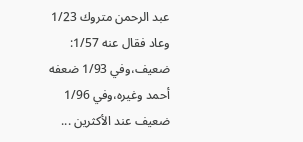عبد الرحمن متروك 1/23 وعاد فقال عنه 1/57: ضعيف،وفي 1/93 ضعفه أحمد وغيره،وفي 1/96 ضعيف عند الأكثرين ...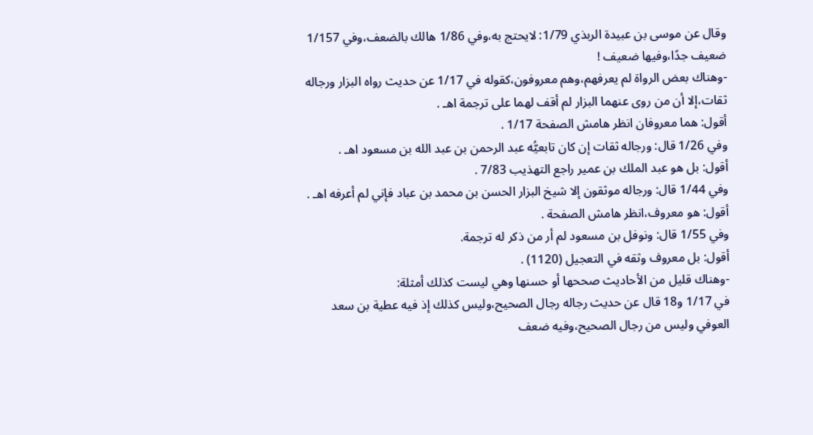وقال عن موسى بن عبيدة الربذي 1/79: لايحتج به،وفي 1/86 هالك بالضعف،وفي 1/157 ضعيف جدًا،وفيها ضعيف !
-وهناك بعض الرواة لم يعرفهم،وهم معروفون،كقوله في 1/17 عن حديث رواه البزار ورجاله ثقات،إلا أن من روى عنهما البزار لم أقف لهما على ترجمة اهـ .
أقول: هما معروفان انظر هامش الصفحة 1/17 .
وفي 1/26 قال: ورجاله ثقات إن كان تابعيُّه عبد الرحمن بن عبد الله بن مسعود اهـ .
أقول: بل هو عبد الملك بن عمير راجع التهذيب 7/83 .
وفي 1/44 قال: ورجاله موثقون إلا شيخ البزار الحسن بن محمد بن عباد فإني لم أعرفه اهـ .
أقول: هو معروف،انظر هامش الصفحة .
وفي 1/55 قال: ونوفل بن مسعود لم أر من ذكر له ترجمة.
أقول: بل معروف وثقه في التعجيل (1120) .
-وهناك قليل من الأحاديث صححها أو حسنها وهي ليست كذلك أمثلة:
في 1/17 و18 قال عن حديث رجاله رجال الصحيح،وليس كذلك إذ فيه عطية بن سعد العوفي وليس من رجال الصحيح،وفيه ضعف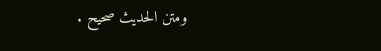ومتن الحديث صحيح .